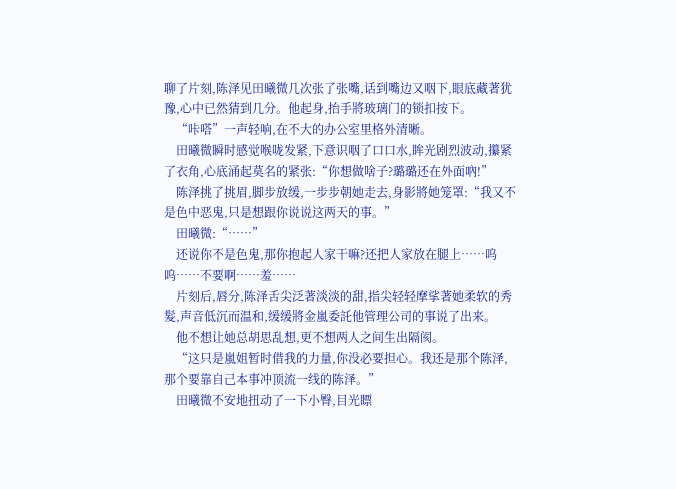聊了片刻,陈泽见田曦微几次张了张嘴,话到嘴边又咽下,眼底藏著犹豫,心中已然猜到几分。他起身,抬手將玻璃门的锁扣按下。
    “咔嗒”一声轻响,在不大的办公室里格外清晰。
    田曦微瞬时感觉喉咙发紧,下意识咽了口口水,眸光剧烈波动,攥紧了衣角,心底涌起莫名的紧张:“你想做啥子?璐璐还在外面吶!”
    陈泽挑了挑眉,脚步放缓,一步步朝她走去,身影將她笼罩:“我又不是色中恶鬼,只是想跟你说说这两天的事。”
    田曦微:“……”
    还说你不是色鬼,那你抱起人家干嘛?还把人家放在腿上……呜呜……不要啊……羞……
    片刻后,唇分,陈泽舌尖泛著淡淡的甜,指尖轻轻摩挲著她柔软的秀髮,声音低沉而温和,缓缓將金嵐委託他管理公司的事说了出来。
    他不想让她总胡思乱想,更不想两人之间生出隔阂。
    “这只是嵐姐暂时借我的力量,你没必要担心。我还是那个陈泽,那个要靠自己本事冲顶流一线的陈泽。”
    田曦微不安地扭动了一下小臀,目光瞟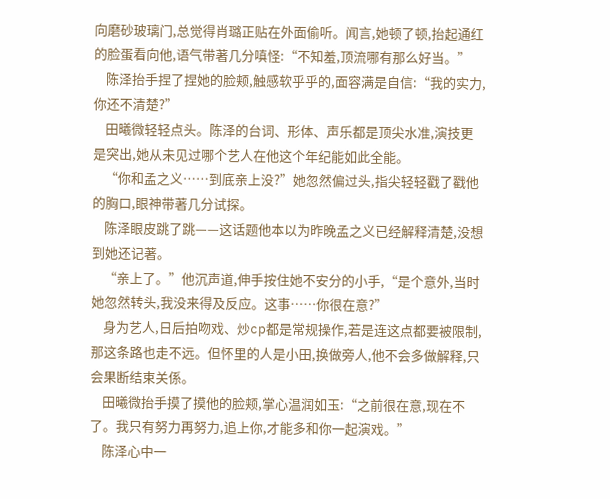向磨砂玻璃门,总觉得肖璐正贴在外面偷听。闻言,她顿了顿,抬起通红的脸蛋看向他,语气带著几分嗔怪:“不知羞,顶流哪有那么好当。”
    陈泽抬手捏了捏她的脸颊,触感软乎乎的,面容满是自信:“我的实力,你还不清楚?”
    田曦微轻轻点头。陈泽的台词、形体、声乐都是顶尖水准,演技更是突出,她从未见过哪个艺人在他这个年纪能如此全能。
    “你和孟之义……到底亲上没?”她忽然偏过头,指尖轻轻戳了戳他的胸口,眼神带著几分试探。
    陈泽眼皮跳了跳——这话题他本以为昨晚孟之义已经解释清楚,没想到她还记著。
    “亲上了。”他沉声道,伸手按住她不安分的小手,“是个意外,当时她忽然转头,我没来得及反应。这事……你很在意?”
    身为艺人,日后拍吻戏、炒cp都是常规操作,若是连这点都要被限制,那这条路也走不远。但怀里的人是小田,换做旁人,他不会多做解释,只会果断结束关係。
    田曦微抬手摸了摸他的脸颊,掌心温润如玉:“之前很在意,现在不了。我只有努力再努力,追上你,才能多和你一起演戏。”
    陈泽心中一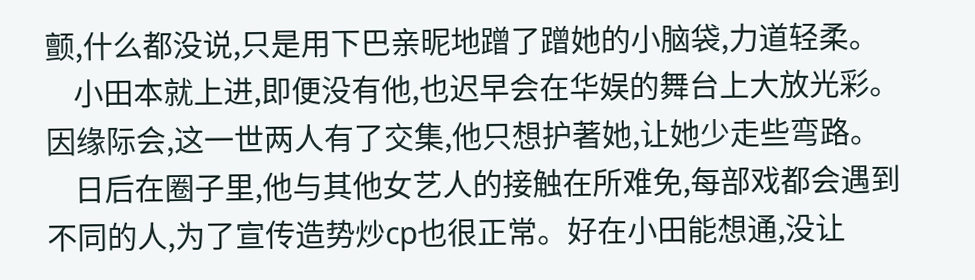颤,什么都没说,只是用下巴亲昵地蹭了蹭她的小脑袋,力道轻柔。
    小田本就上进,即便没有他,也迟早会在华娱的舞台上大放光彩。因缘际会,这一世两人有了交集,他只想护著她,让她少走些弯路。
    日后在圈子里,他与其他女艺人的接触在所难免,每部戏都会遇到不同的人,为了宣传造势炒cp也很正常。好在小田能想通,没让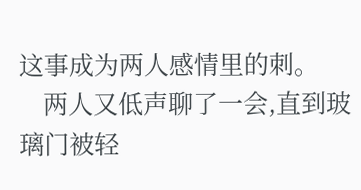这事成为两人感情里的刺。
    两人又低声聊了一会,直到玻璃门被轻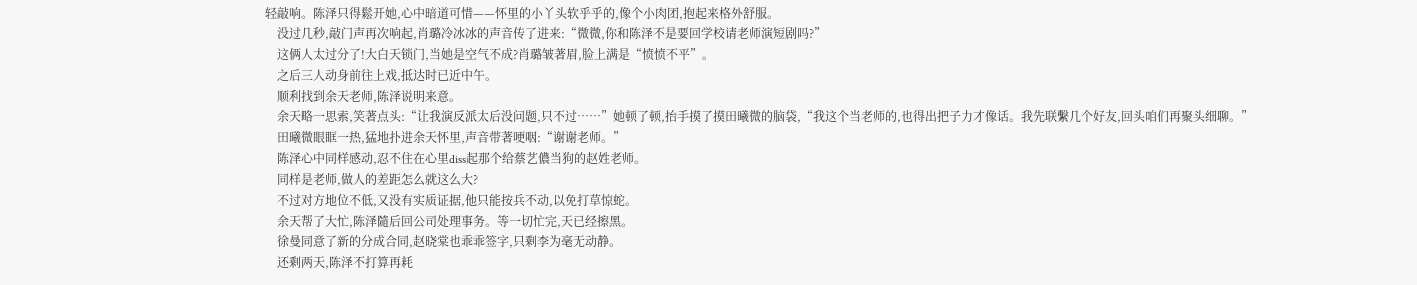轻敲响。陈泽只得鬆开她,心中暗道可惜——怀里的小丫头软乎乎的,像个小肉团,抱起来格外舒服。
    没过几秒,敲门声再次响起,肖璐冷冰冰的声音传了进来:“微微,你和陈泽不是要回学校请老师演短剧吗?”
    这俩人太过分了!大白天锁门,当她是空气不成?肖璐皱著眉,脸上满是“愤愤不平”。
    之后三人动身前往上戏,抵达时已近中午。
    顺利找到余天老师,陈泽说明来意。
    余天略一思索,笑著点头:“让我演反派太后没问题,只不过……”她顿了顿,抬手摸了摸田曦微的脑袋,“我这个当老师的,也得出把子力才像话。我先联繫几个好友,回头咱们再聚头细聊。”
    田曦微眼眶一热,猛地扑进余天怀里,声音带著哽咽:“谢谢老师。”
    陈泽心中同样感动,忍不住在心里diss起那个给蔡艺儂当狗的赵姓老师。
    同样是老师,做人的差距怎么就这么大?
    不过对方地位不低,又没有实质证据,他只能按兵不动,以免打草惊蛇。
    余天帮了大忙,陈泽隨后回公司处理事务。等一切忙完,天已经擦黑。
    徐曼同意了新的分成合同,赵晓棠也乖乖签字,只剩李为毫无动静。
    还剩两天,陈泽不打算再耗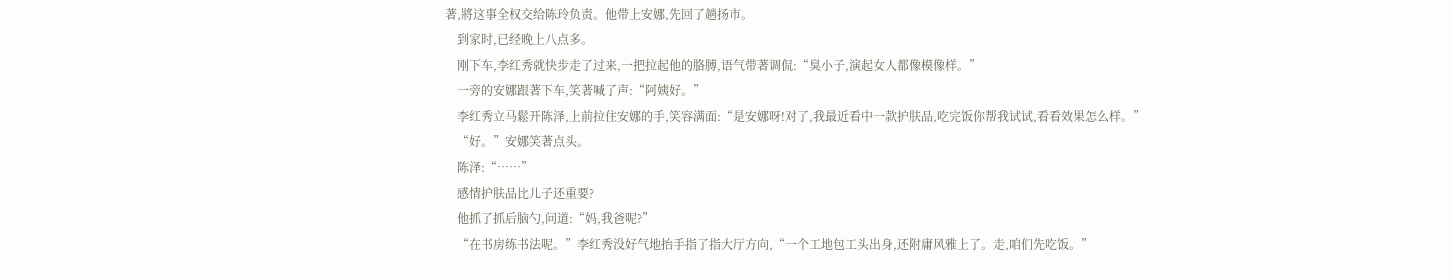著,將这事全权交给陈玲负责。他带上安娜,先回了趟扬市。
    到家时,已经晚上八点多。
    刚下车,李红秀就快步走了过来,一把拉起他的胳膊,语气带著调侃:“臭小子,演起女人都像模像样。”
    一旁的安娜跟著下车,笑著喊了声:“阿姨好。”
    李红秀立马鬆开陈泽,上前拉住安娜的手,笑容满面:“是安娜呀!对了,我最近看中一款护肤品,吃完饭你帮我试试,看看效果怎么样。”
    “好。”安娜笑著点头。
    陈泽:“……”
    感情护肤品比儿子还重要?
    他抓了抓后脑勺,问道:“妈,我爸呢?”
    “在书房练书法呢。”李红秀没好气地抬手指了指大厅方向,“一个工地包工头出身,还附庸风雅上了。走,咱们先吃饭。”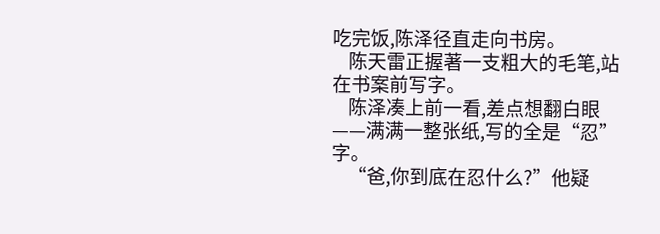吃完饭,陈泽径直走向书房。
    陈天雷正握著一支粗大的毛笔,站在书案前写字。
    陈泽凑上前一看,差点想翻白眼——满满一整张纸,写的全是“忍”字。
    “爸,你到底在忍什么?”他疑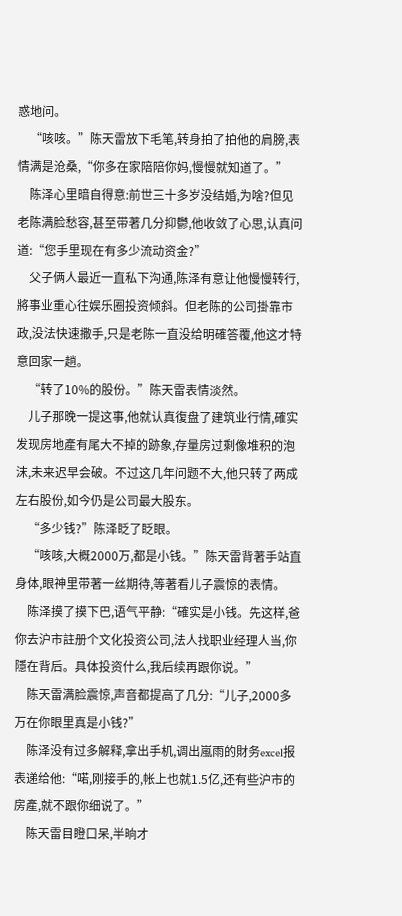惑地问。
    “咳咳。”陈天雷放下毛笔,转身拍了拍他的肩膀,表情满是沧桑,“你多在家陪陪你妈,慢慢就知道了。”
    陈泽心里暗自得意:前世三十多岁没结婚,为啥?但见老陈满脸愁容,甚至带著几分抑鬱,他收敛了心思,认真问道:“您手里现在有多少流动资金?”
    父子俩人最近一直私下沟通,陈泽有意让他慢慢转行,將事业重心往娱乐圈投资倾斜。但老陈的公司掛靠市政,没法快速撒手,只是老陈一直没给明確答覆,他这才特意回家一趟。
    “转了10%的股份。”陈天雷表情淡然。
    儿子那晚一提这事,他就认真復盘了建筑业行情,確实发现房地產有尾大不掉的跡象,存量房过剩像堆积的泡沫,未来迟早会破。不过这几年问题不大,他只转了两成左右股份,如今仍是公司最大股东。
    “多少钱?”陈泽眨了眨眼。
    “咳咳,大概2000万,都是小钱。”陈天雷背著手站直身体,眼神里带著一丝期待,等著看儿子震惊的表情。
    陈泽摸了摸下巴,语气平静:“確实是小钱。先这样,爸你去沪市註册个文化投资公司,法人找职业经理人当,你隱在背后。具体投资什么,我后续再跟你说。”
    陈天雷满脸震惊,声音都提高了几分:“儿子,2000多万在你眼里真是小钱?”
    陈泽没有过多解释,拿出手机,调出嵐雨的財务excel报表递给他:“喏,刚接手的,帐上也就1.5亿,还有些沪市的房產,就不跟你细说了。”
    陈天雷目瞪口呆,半晌才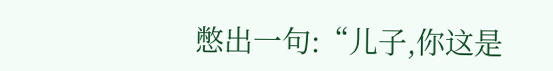憋出一句:“儿子,你这是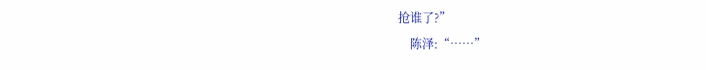抢谁了?”
    陈泽:“……”